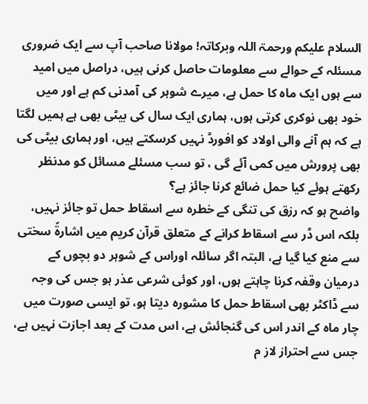السلام علیکم ورحمۃ اللہ وبرکاتہ! مولانا صاحب آپ سے ایک ضروری مسئلہ کے حوالے سے معلومات حاصل کرنی ہیں، دراصل میں امید سے ہوں ایک ماہ کا حمل ہے، میرے شوہر کی آمدنی کم ہے اور میں خود بھی نوکری کرتی ہوں، ہماری ایک سال کی بیٹی بھی ہے ہمیں لگتا ہے کہ ہم آنے والی اولاد کو افورڈ نہیں کرسکتے ہیں، اور ہماری بیٹی کی بھی پرورش میں کمی آئے گی ، تو سب مسئلے مسائل کو مدنظر رکھتے ہوئے کیا حمل ضائع کرنا جائز ہے؟
واضح ہو کہ رزق کی تنگی کے خطرہ سے اسقاط حمل تو جائز نہیں، بلکہ اس ڈر سے اسقاط کرانے کے متعلق قرآن کریم میں اشارۃً سختی سے منع کیا گیا ہے، البتہ اگر سائلہ اوراس کے شوہر دو بچوں کے درمیان وقفہ کرنا چاہتے ہوں، اور کوئی شرعی عذر ہو جس کی وجہ سے ڈاکٹر بھی اسقاط حمل کا مشورہ دیتا ہو، تو ایسی صورت میں چار ماہ کے اندر اس کی گنجائش ہے، اس مدت کے بعد اجازت نہیں ہے، جس سے احتراز لاز م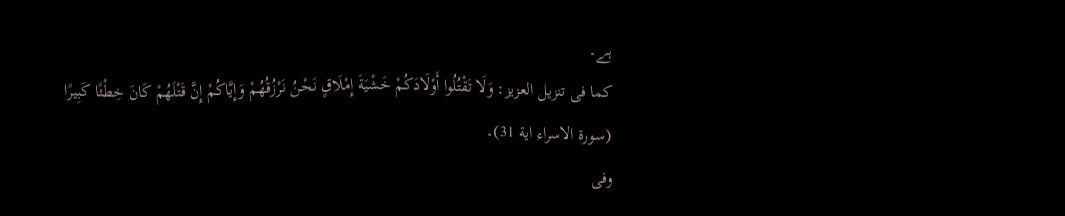ہے۔
کما فی تنزیل العزیز: وَلَا تَقْتُلُوا أَوْلَادَكُمْ خَشْيَةَ إِمْلَاقٍ نَحْنُ نَرْزُقُهُمْ وَإِيَّاكُمْ إِنَّ قَتْلَهُمْ كَانَ خِطْئًا كَبِيرًا (سورۃ الاسراء ایة 31)۔
وفی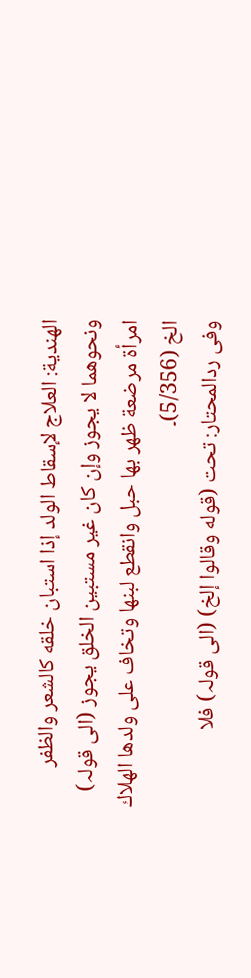الھندیة: العلاج لإسقاط الولد إذا استبان خلقه كالشعر والظفر ونحوهما لا يجوز وإن كان غير مستبين الخلق يجوز (الی قولہ) امرأة مرضعة ظهر بها حبل وانقطع لبنها وتخاف على ولدها الهلاك الخ (5/356)۔
وفی ردالمحتار: تحت (قوله وقالوا إلخ) (الی قولہ) فلا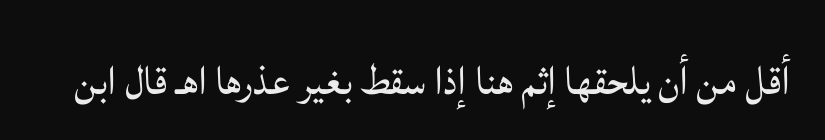أقل من أن يلحقها إثم هنا إذا سقط بغير عذرها اهـ قال ابن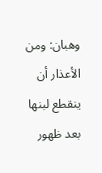وهبان: ومن الأعذار أن ينقطع لبنها بعد ظهور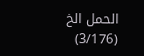الحمل الخ (3/176)